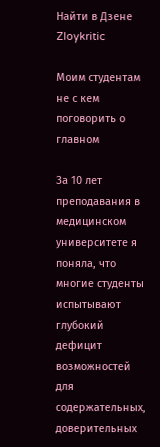Найти в Дзене
Zloykritic

Моим студентам не с кем поговорить о главном

За 10 лет преподавания в медицинском университете я поняла, что многие студенты испытывают глубокий дефицит возможностей для содержательных, доверительных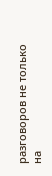разговоров не только на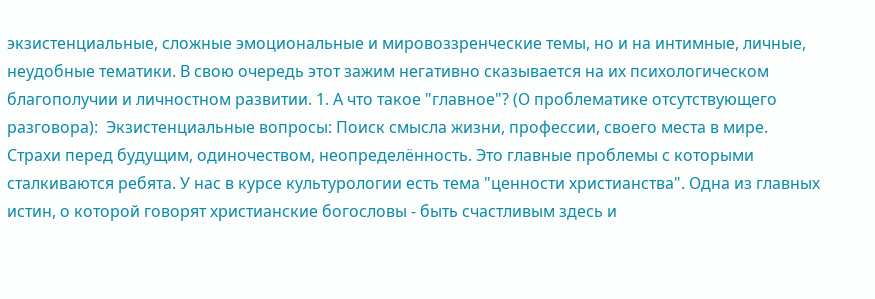экзистенциальные, сложные эмоциональные и мировоззренческие темы, но и на интимные, личные, неудобные тематики. В свою очередь этот зажим негативно сказывается на их психологическом благополучии и личностном развитии. 1. А что такое "главное"? (О проблематике отсутствующего разговора):  Экзистенциальные вопросы: Поиск смысла жизни, профессии, своего места в мире. Страхи перед будущим, одиночеством, неопределённость. Это главные проблемы с которыми сталкиваются ребята. У нас в курсе культурологии есть тема "ценности христианства". Одна из главных истин, о которой говорят христианские богословы - быть счастливым здесь и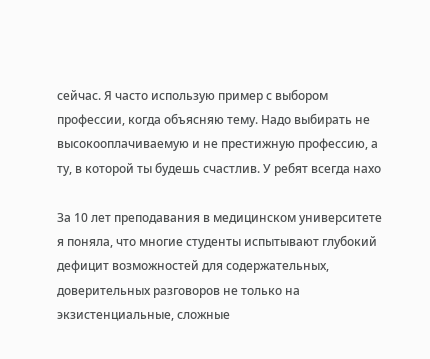сейчас. Я часто использую пример с выбором профессии, когда объясняю тему. Надо выбирать не высокооплачиваемую и не престижную профессию, а ту, в которой ты будешь счастлив. У ребят всегда нахо

За 10 лет преподавания в медицинском университете я поняла, что многие студенты испытывают глубокий дефицит возможностей для содержательных, доверительных разговоров не только на экзистенциальные, сложные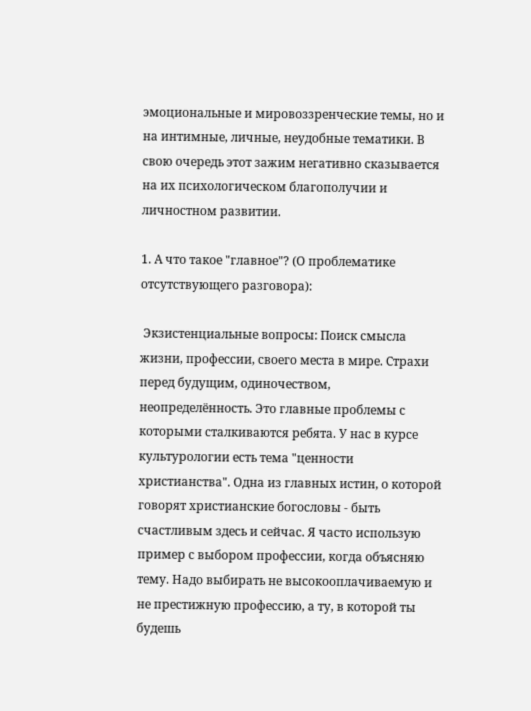эмоциональные и мировоззренческие темы, но и на интимные, личные, неудобные тематики. В свою очередь этот зажим негативно сказывается на их психологическом благополучии и личностном развитии.

1. А что такое "главное"? (О проблематике отсутствующего разговора):

 Экзистенциальные вопросы: Поиск смысла жизни, профессии, своего места в мире. Страхи перед будущим, одиночеством, неопределённость. Это главные проблемы с которыми сталкиваются ребята. У нас в курсе культурологии есть тема "ценности христианства". Одна из главных истин, о которой говорят христианские богословы - быть счастливым здесь и сейчас. Я часто использую пример с выбором профессии, когда объясняю тему. Надо выбирать не высокооплачиваемую и не престижную профессию, а ту, в которой ты будешь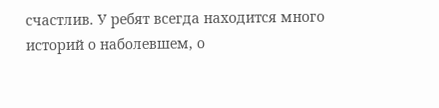счастлив. У ребят всегда находится много историй о наболевшем, о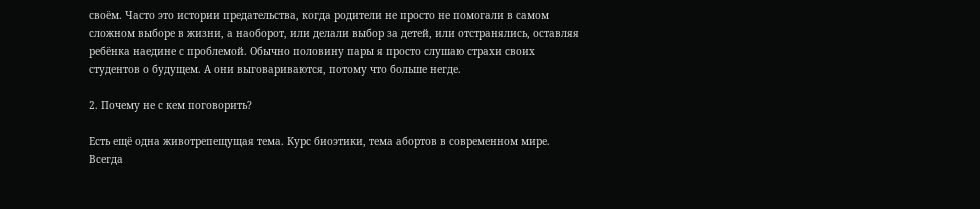своём. Часто это истории предательства, когда родители не просто не помогали в самом сложном выборе в жизни, а наоборот, или делали выбор за детей, или отстранялись, оставляя ребёнка наедине с проблемой. Обычно половину пары я просто слушаю страхи своих студентов о будущем. А они выговариваются, потому что больше негде.

2. Почему не с кем поговорить?

Есть ещё одна животрепещущая тема. Курс биоэтики, тема абортов в современном мире. Всегда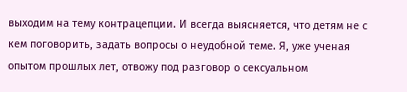выходим на тему контрацепции. И всегда выясняется, что детям не с кем поговорить, задать вопросы о неудобной теме. Я, уже ученая опытом прошлых лет, отвожу под разговор о сексуальном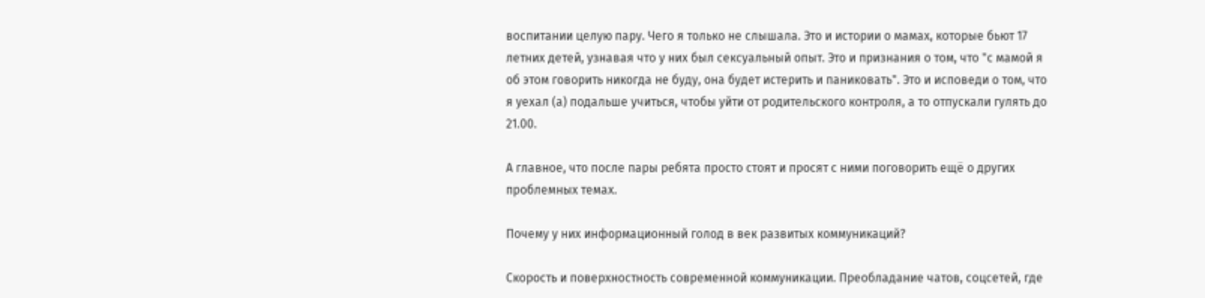воспитании целую пару. Чего я только не слышала. Это и истории о мамах, которые бьют 17 летних детей, узнавая что у них был сексуальный опыт. Это и признания о том, что "с мамой я об этом говорить никогда не буду, она будет истерить и паниковать". Это и исповеди о том, что я уехал (а) подальше учиться, чтобы уйти от родительского контроля, а то отпускали гулять до 21.00.

А главное, что после пары ребята просто стоят и просят с ними поговорить ещё о других проблемных темах.

Почему у них информационный голод в век развитых коммуникаций?

Скорость и поверхностность современной коммуникации. Преобладание чатов, соцсетей, где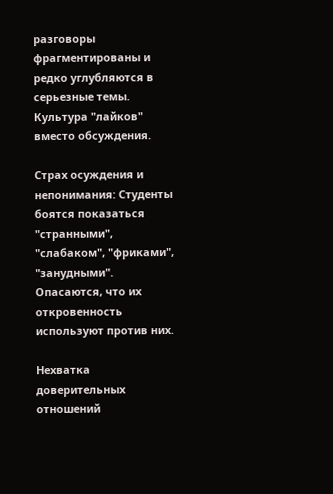разговоры фрагментированы и редко углубляются в серьезные темы. Культура "лайков" вместо обсуждения.

Страх осуждения и непонимания: Студенты боятся показаться "странными", "слабаком", "фриками", "занудными". Опасаются, что их откровенность используют против них.

Нехватка доверительных отношений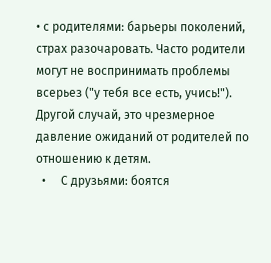• с родителями: барьеры поколений, страх разочаровать. Часто родители могут не воспринимать проблемы всерьез ("у тебя все есть, учись!"). Другой случай, это чрезмерное давление ожиданий от родителей по отношению к детям.
  •     С друзьями: боятся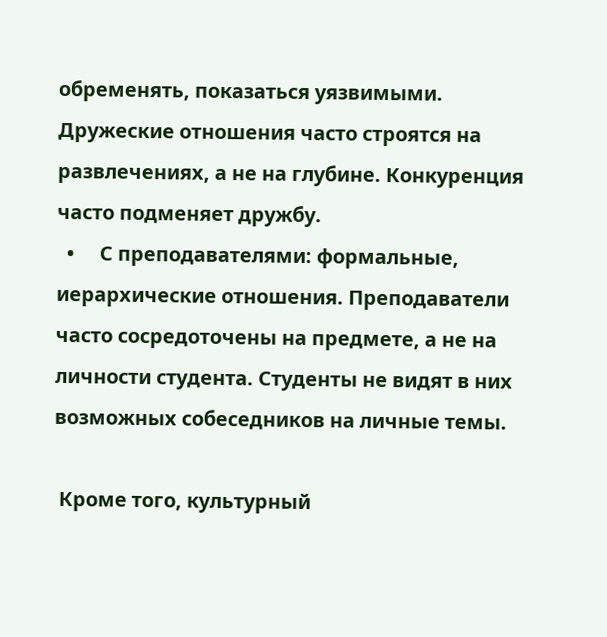обременять, показаться уязвимыми. Дружеские отношения часто строятся на развлечениях, а не на глубине. Конкуренция часто подменяет дружбу.
  •     С преподавателями: формальные, иерархические отношения. Преподаватели часто сосредоточены на предмете, а не на личности студента. Студенты не видят в них возможных собеседников на личные темы.

 Кроме того, культурный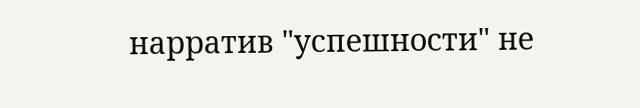нарратив "успешности" не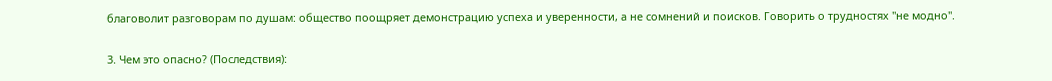благоволит разговорам по душам: общество поощряет демонстрацию успеха и уверенности, а не сомнений и поисков. Говорить о трудностях "не модно".

3. Чем это опасно? (Последствия):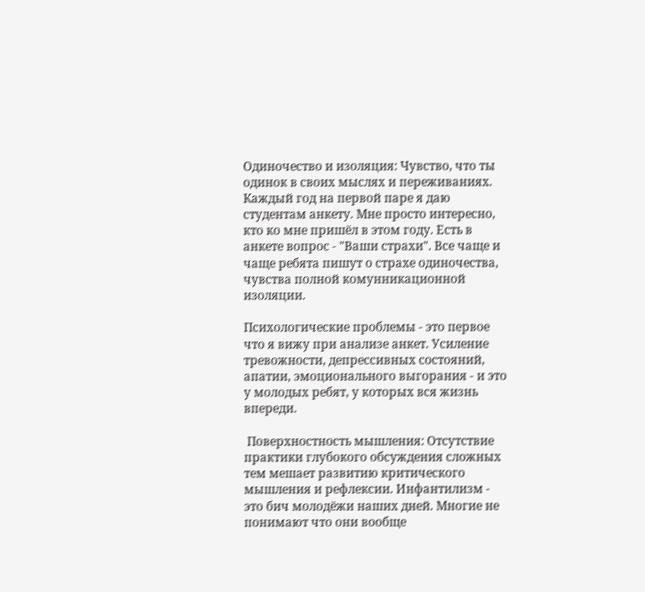Одиночество и изоляция: Чувство, что ты одинок в своих мыслях и переживаниях. Каждый год на первой паре я даю студентам анкету. Мне просто интересно, кто ко мне пришёл в этом году. Есть в анкете вопрос - "Ваши страхи". Все чаще и чаще ребята пишут о страхе одиночества, чувства полной комунникационной изоляции.

Психологические проблемы - это первое что я вижу при анализе анкет. Усиление тревожности, депрессивных состояний, апатии, эмоционального выгорания - и это у молодых ребят, у которых вся жизнь впереди.

 Поверхностность мышления: Отсутствие практики глубокого обсуждения сложных тем мешает развитию критического мышления и рефлексии. Инфантилизм - это бич молодёжи наших дней. Многие не понимают что они вообще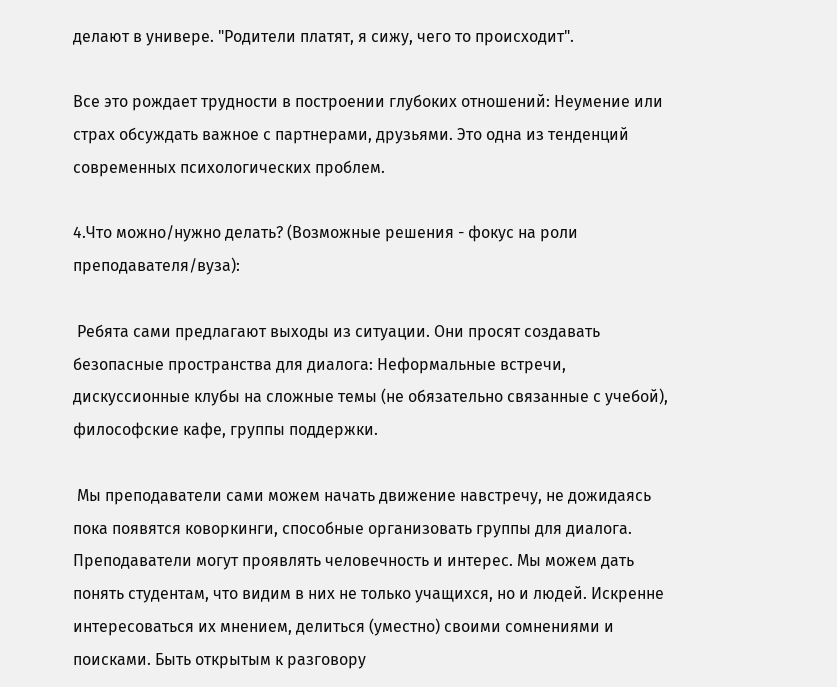делают в универе. "Родители платят, я сижу, чего то происходит".

Все это рождает трудности в построении глубоких отношений: Неумение или страх обсуждать важное с партнерами, друзьями. Это одна из тенденций современных психологических проблем.

4.Что можно/нужно делать? (Возможные решения - фокус на роли преподавателя/вуза):

 Ребята сами предлагают выходы из ситуации. Они просят создавать безопасные пространства для диалога: Неформальные встречи, дискуссионные клубы на сложные темы (не обязательно связанные с учебой), философские кафе, группы поддержки.

 Мы преподаватели сами можем начать движение навстречу, не дожидаясь пока появятся коворкинги, способные организовать группы для диалога. Преподаватели могут проявлять человечность и интерес. Мы можем дать понять студентам, что видим в них не только учащихся, но и людей. Искренне интересоваться их мнением, делиться (уместно) своими сомнениями и поисками. Быть открытым к разговору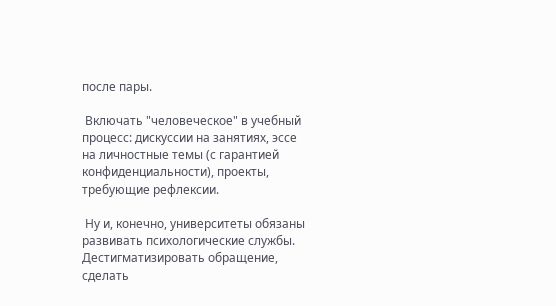после пары.

 Включать "человеческое" в учебный процесс: дискуссии на занятиях, эссе на личностные темы (с гарантией конфиденциальности), проекты, требующие рефлексии.

 Ну и, конечно, университеты обязаны развивать психологические службы. Дестигматизировать обращение, сделать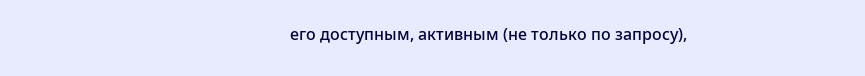его доступным, активным (не только по запросу),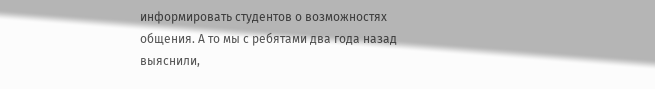информировать студентов о возможностях общения. А то мы с ребятами два года назад выяснили,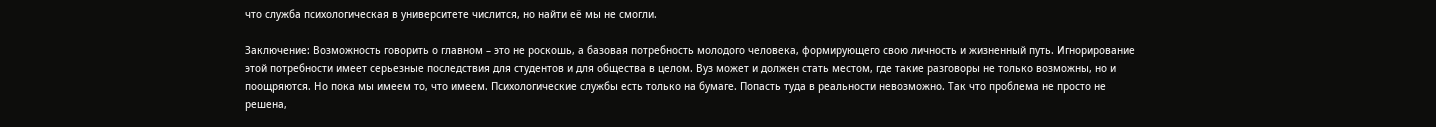что служба психологическая в университете числится, но найти её мы не смогли.

Заключение: Возможность говорить о главном – это не роскошь, а базовая потребность молодого человека, формирующего свою личность и жизненный путь. Игнорирование этой потребности имеет серьезные последствия для студентов и для общества в целом. Вуз может и должен стать местом, где такие разговоры не только возможны, но и поощряются. Но пока мы имеем то, что имеем. Психологические службы есть только на бумаге. Попасть туда в реальности невозможно. Так что проблема не просто не решена,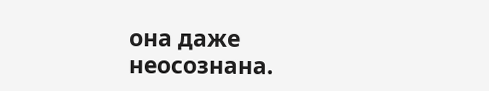она даже неосознана.